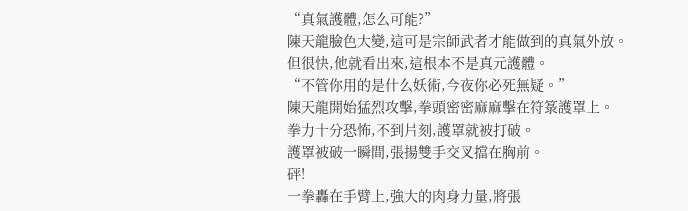“真氣護體,怎么可能?”
陳天龍臉色大變,這可是宗師武者才能做到的真氣外放。
但很快,他就看出來,這根本不是真元護體。
“不管你用的是什么妖術,今夜你必死無疑。”
陳天龍開始猛烈攻擊,拳頭密密麻麻擊在符箓護罩上。
拳力十分恐怖,不到片刻,護罩就被打破。
護罩被破一瞬間,張揚雙手交叉擋在胸前。
砰!
一拳轟在手臂上,強大的肉身力量,將張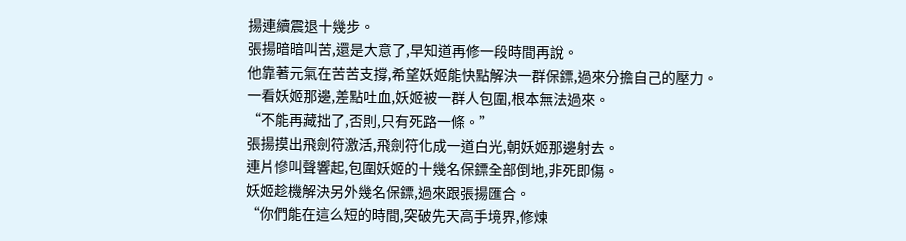揚連續震退十幾步。
張揚暗暗叫苦,還是大意了,早知道再修一段時間再說。
他靠著元氣在苦苦支撐,希望妖姬能快點解決一群保鏢,過來分擔自己的壓力。
一看妖姬那邊,差點吐血,妖姬被一群人包圍,根本無法過來。
“不能再藏拙了,否則,只有死路一條。”
張揚摸出飛劍符激活,飛劍符化成一道白光,朝妖姬那邊射去。
連片慘叫聲響起,包圍妖姬的十幾名保鏢全部倒地,非死即傷。
妖姬趁機解決另外幾名保鏢,過來跟張揚匯合。
“你們能在這么短的時間,突破先天高手境界,修煉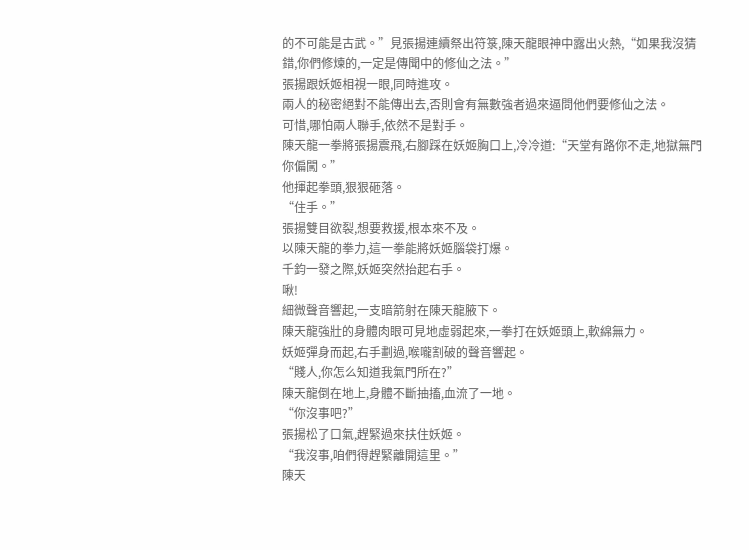的不可能是古武。”見張揚連續祭出符箓,陳天龍眼神中露出火熱,“如果我沒猜錯,你們修煉的,一定是傳聞中的修仙之法。”
張揚跟妖姬相視一眼,同時進攻。
兩人的秘密絕對不能傳出去,否則會有無數強者過來逼問他們要修仙之法。
可惜,哪怕兩人聯手,依然不是對手。
陳天龍一拳將張揚震飛,右腳踩在妖姬胸口上,冷冷道:“天堂有路你不走,地獄無門你偏闖。”
他揮起拳頭,狠狠砸落。
“住手。”
張揚雙目欲裂,想要救援,根本來不及。
以陳天龍的拳力,這一拳能將妖姬腦袋打爆。
千鈞一發之際,妖姬突然抬起右手。
啾!
細微聲音響起,一支暗箭射在陳天龍腋下。
陳天龍強壯的身體肉眼可見地虛弱起來,一拳打在妖姬頭上,軟綿無力。
妖姬彈身而起,右手劃過,喉嚨割破的聲音響起。
“賤人,你怎么知道我氣門所在?”
陳天龍倒在地上,身體不斷抽搐,血流了一地。
“你沒事吧?”
張揚松了口氣,趕緊過來扶住妖姬。
“我沒事,咱們得趕緊離開這里。”
陳天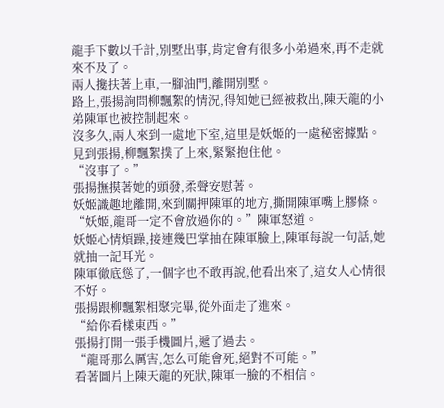龍手下數以千計,別墅出事,肯定會有很多小弟過來,再不走就來不及了。
兩人攙扶著上車,一腳油門,離開別墅。
路上,張揚詢問柳飄絮的情況,得知她已經被救出,陳天龍的小弟陳軍也被控制起來。
沒多久,兩人來到一處地下室,這里是妖姬的一處秘密據點。
見到張揚,柳飄絮撲了上來,緊緊抱住他。
“沒事了。”
張揚撫摸著她的頭發,柔聲安慰著。
妖姬識趣地離開,來到關押陳軍的地方,撕開陳軍嘴上膠條。
“妖姬,龍哥一定不會放過你的。”陳軍怒道。
妖姬心情煩躁,接連幾巴掌抽在陳軍臉上,陳軍每說一句話,她就抽一記耳光。
陳軍徹底慫了,一個字也不敢再說,他看出來了,這女人心情很不好。
張揚跟柳飄絮相聚完畢,從外面走了進來。
“給你看樣東西。”
張揚打開一張手機圖片,遞了過去。
“龍哥那么厲害,怎么可能會死,絕對不可能。”
看著圖片上陳天龍的死狀,陳軍一臉的不相信。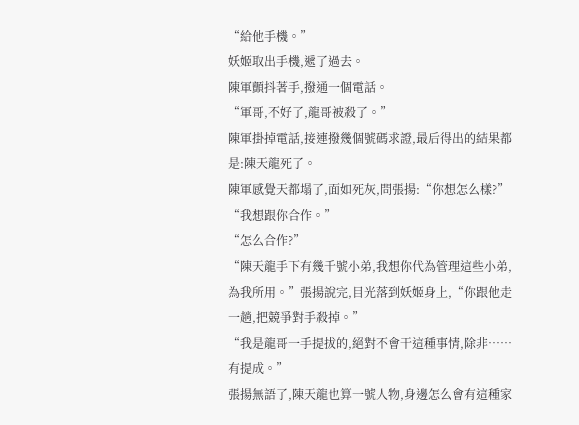“給他手機。”
妖姬取出手機,遞了過去。
陳軍顫抖著手,撥通一個電話。
“軍哥,不好了,龍哥被殺了。”
陳軍掛掉電話,接連撥幾個號碼求證,最后得出的結果都是:陳天龍死了。
陳軍感覺天都塌了,面如死灰,問張揚:“你想怎么樣?”
“我想跟你合作。”
“怎么合作?”
“陳天龍手下有幾千號小弟,我想你代為管理這些小弟,為我所用。”張揚說完,目光落到妖姬身上,“你跟他走一趟,把競爭對手殺掉。”
“我是龍哥一手提拔的,絕對不會干這種事情,除非……有提成。”
張揚無語了,陳天龍也算一號人物,身邊怎么會有這種家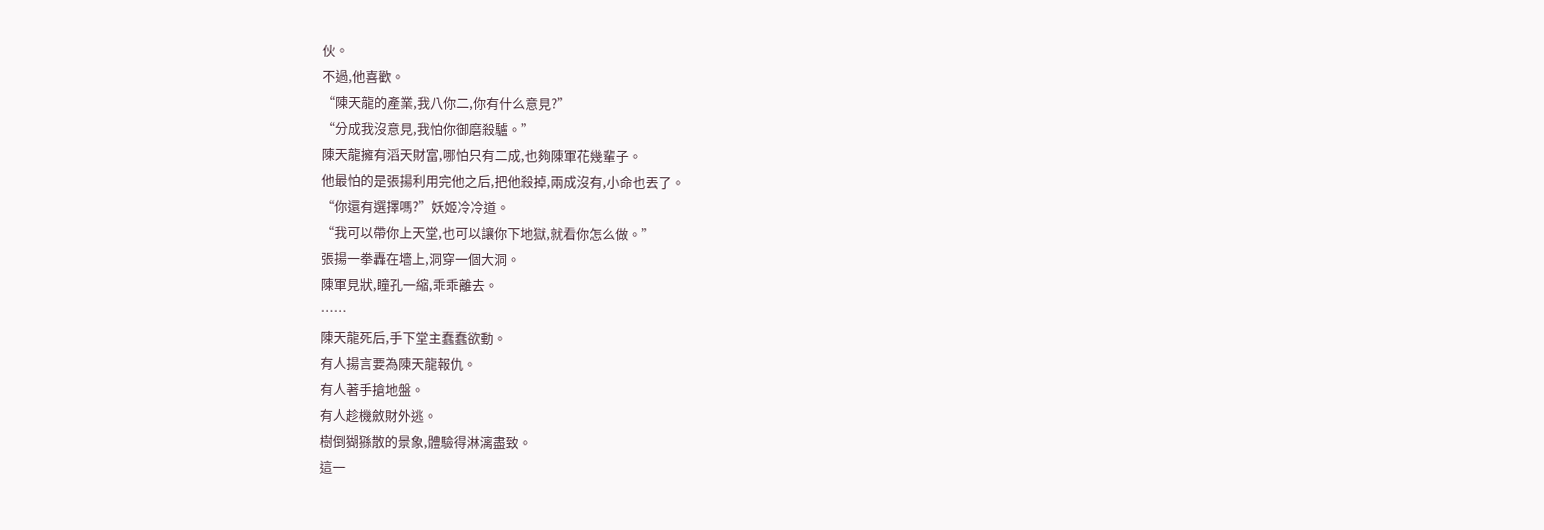伙。
不過,他喜歡。
“陳天龍的產業,我八你二,你有什么意見?”
“分成我沒意見,我怕你御磨殺驢。”
陳天龍擁有滔天財富,哪怕只有二成,也夠陳軍花幾輩子。
他最怕的是張揚利用完他之后,把他殺掉,兩成沒有,小命也丟了。
“你還有選擇嗎?”妖姬冷冷道。
“我可以帶你上天堂,也可以讓你下地獄,就看你怎么做。”
張揚一拳轟在墻上,洞穿一個大洞。
陳軍見狀,瞳孔一縮,乖乖離去。
……
陳天龍死后,手下堂主蠢蠢欲動。
有人揚言要為陳天龍報仇。
有人著手搶地盤。
有人趁機斂財外逃。
樹倒猢猻散的景象,體驗得淋漓盡致。
這一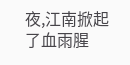夜,江南掀起了血雨腥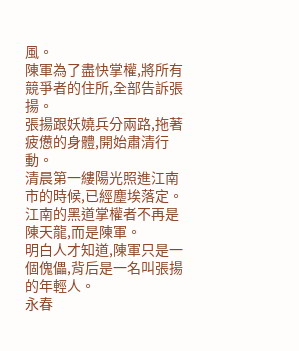風。
陳軍為了盡快掌權,將所有競爭者的住所,全部告訴張揚。
張揚跟妖嬈兵分兩路,拖著疲憊的身體,開始肅清行動。
清晨第一縷陽光照進江南市的時候,已經塵埃落定。
江南的黑道掌權者不再是陳天龍,而是陳軍。
明白人才知道,陳軍只是一個傀儡,背后是一名叫張揚的年輕人。
永春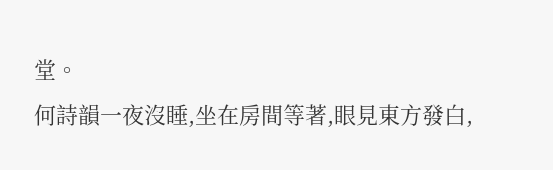堂。
何詩韻一夜沒睡,坐在房間等著,眼見東方發白,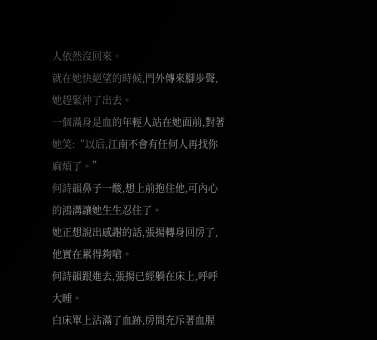人依然沒回來。
就在她快絕望的時候,門外傳來腳步聲,她趕緊沖了出去。
一個滿身是血的年輕人站在她面前,對著她笑:“以后,江南不會有任何人再找你麻煩了。”
何詩韻鼻子一酸,想上前抱住他,可內心的鴻溝讓她生生忍住了。
她正想說出感謝的話,張揚轉身回房了,他實在累得夠嗆。
何詩韻跟進去,張揚已經躺在床上,呼呼大睡。
白床單上沾滿了血跡,房間充斥著血腥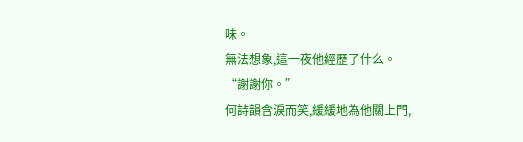味。
無法想象,這一夜他經歷了什么。
“謝謝你。”
何詩韻含淚而笑,緩緩地為他關上門,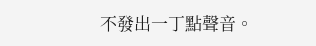不發出一丁點聲音。